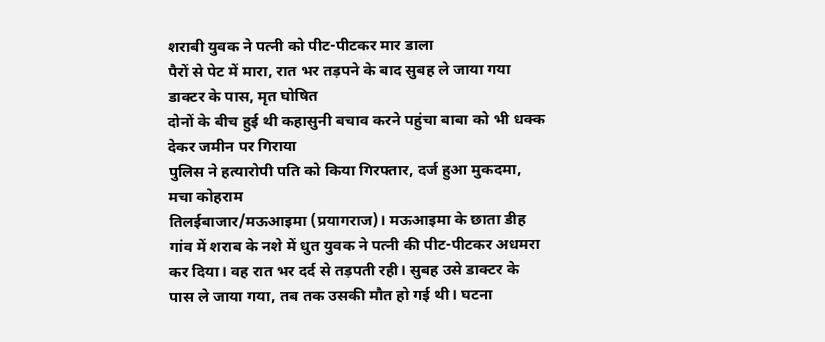शराबी युवक ने पत्नी को पीट-पीटकर मार डाला
पैरों से पेट में मारा, रात भर तड़पने के बाद सुबह ले जाया गया डाक्टर के पास, मृत घोषित
दोनों के बीच हुई थी कहासुनी बचाव करने पहुंचा बाबा को भी धक्क देकर जमीन पर गिराया
पुलिस ने हत्यारोपी पति को किया गिरफ्तार, दर्ज हुआ मुकदमा, मचा कोहराम
तिलईबाजार/मऊआइमा (प्रयागराज)। मऊआइमा के छाता डीह गांव में शराब के नशे में धुत युवक ने पत्नी की पीट-पीटकर अधमरा कर दिया। वह रात भर दर्द से तड़पती रही। सुबह उसे डाक्टर के पास ले जाया गया, तब तक उसकी मौत हो गई थी। घटना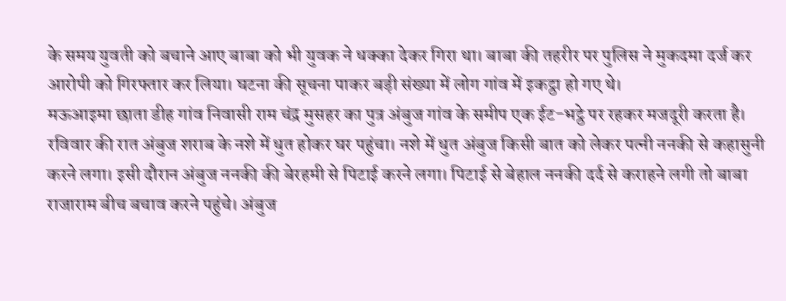के समय युवती को बचाने आए बाबा को भी युवक ने धक्का देकर गिरा था। बाबा की तहरीर पर पुलिस ने मुकदमा दर्ज कर आरोपी को गिरफ्तार कर लिया। घटना की सूचना पाकर बड़ी संख्या में लोग गांव में इकट्ठा हो गए थे।
मऊआइमा छाता डीह गांव निवासी राम चंद्र मुसहर का पुत्र अंबुज गांव के समीप एक ईट-भट्ठे पर रहकर मजदूरी करता है। रविवार की रात अंबुज शराब के नशे में धुत होकर घर पहुंचा। नशे में धुत अंबुज किसी बात को लेकर पत्नी ननकी से कहासुनी करने लगा। इसी दौरान अंबुज ननकी की बेरहमी से पिटाई करने लगा। पिटाई से बेहाल ननकी दर्द से कराहने लगी तो बाबा राजाराम बीच बचाव करने पहुंचे। अंबुज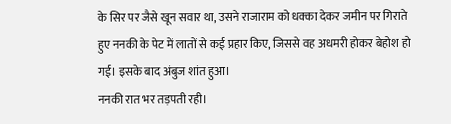के सिर पर जैसे खून सवार था, उसने राजाराम को धक्का देकर जमीन पर गिराते हुए ननकी के पेट में लातों से कई प्रहार किए, जिससे वह अधमरी होकर बेहोश हो गई। इसके बाद अंबुज शांत हुआ।
ननकी रात भर तड़पती रही।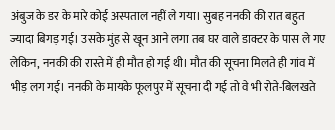अंबुज के डर के मारे कोई अस्पताल नहीं ले गया। सुबह ननकी की रात बहुत ज्यादा बिगड़ गई। उसके मुंह से खून आने लगा तब घर वाले डाक्टर के पास ले गए लेकिन, ननकी की रास्ते में ही मौत हो गई थी। मौत की सूचना मिलते ही गांव में भीड़ लग गई। ननकी के मायके फूलपुर में सूचना दी गई तो वे भी रोते-बिलखते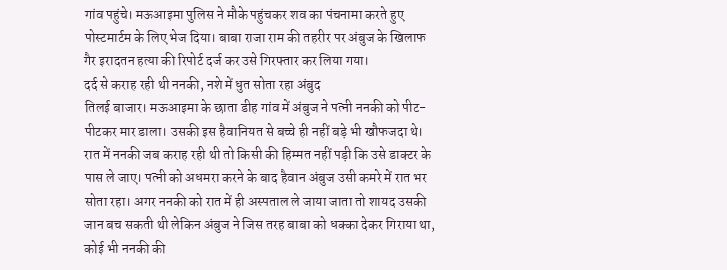गांव पहुंचे। मऊआइमा पुलिस ने मौके पहुंचकर शव का पंचनामा करते हुए पोस्टमार्टम के लिए भेज दिया। बाबा राजा राम की तहरीर पर अंबुज के खिलाफ गैर इरादतन हत्या की रिपोर्ट दर्ज कर उसे गिरफ्तार कर लिया गया।
दर्द से कराह रही थी ननकी, नशे में धुत सोता रहा अंबुद
तिलई बाजार। मऊआइमा के छाता डीह गांव में अंबुज ने पत्नी ननकी को पीट-पीटकर मार डाला। उसकी इस हैवानियत से बच्चे ही नहीं बड़े भी खौफजदा थे। रात में ननकी जब कराह रही थी तो किसी की हिम्मत नहीं पड़ी कि उसे डाक्टर के पास ले जाए। पत्नी को अधमरा करने के बाद हैवान अंबुज उसी कमरे में रात भर सोता रहा। अगर ननकी को रात में ही अस्पताल ले जाया जाता तो शायद उसकी जान बच सकती थी लेकिन अंबुज ने जिस तरह बाबा को धक्का देकर गिराया था, कोई भी ननकी की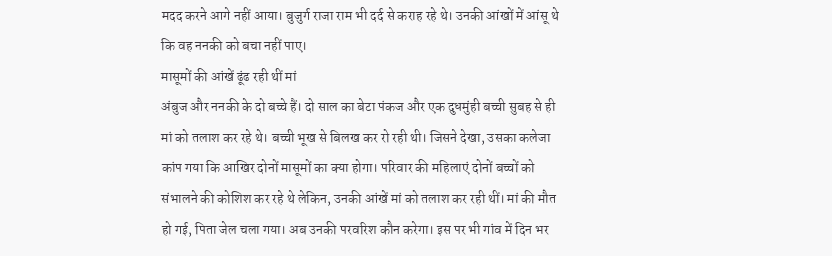मदद करने आगे नहीं आया। बुजुर्ग राजा राम भी दर्द से कराह रहे थे। उनकी आंखों में आंसू थे कि वह ननकी को बचा नहीं पाए।
मासूमों की आंखें ढूंढ रही थीं मां
अंबुज और ननकी के दो बच्चे हैं। दो साल का बेटा पंकज और एक दुधमुंही बच्ची सुबह से ही मां को तलाश कर रहे थे। बच्ची भूख से बिलख कर रो रही थी। जिसने देखा, उसका कलेजा कांप गया कि आखिर दोनों मासूमों का क्या होगा। परिवार की महिलाएं दोनों बच्चों को संभालने की कोशिश कर रहे थे लेकिन, उनकी आंखें मां को तलाश कर रही थीं। मां की मौत हो गई, पिता जेल चला गया। अब उनकी परवरिश कौन करेगा। इस पर भी गांव में दिन भर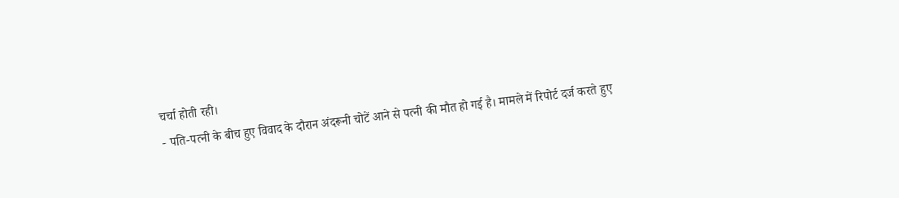चर्चा होती रही।
- पति-पत्नी के बीच हुए विवाद के दौरान अंदरूनी चोटें आने से पत्नी की मौत हो गई है। मामले में रिपोर्ट दर्ज करते हुए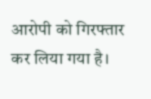आरोपी को गिरफ्तार कर लिया गया है।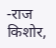-राज किशोर,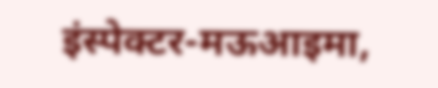इंस्पेक्टर-मऊआइमा,